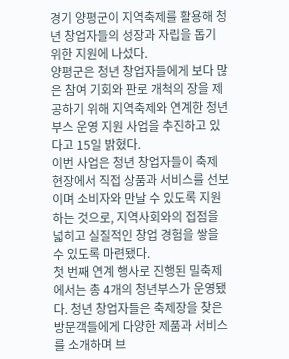경기 양평군이 지역축제를 활용해 청년 창업자들의 성장과 자립을 돕기 위한 지원에 나섰다.
양평군은 청년 창업자들에게 보다 많은 참여 기회와 판로 개척의 장을 제공하기 위해 지역축제와 연계한 청년부스 운영 지원 사업을 추진하고 있다고 15일 밝혔다.
이번 사업은 청년 창업자들이 축제 현장에서 직접 상품과 서비스를 선보이며 소비자와 만날 수 있도록 지원하는 것으로, 지역사회와의 접점을 넓히고 실질적인 창업 경험을 쌓을 수 있도록 마련됐다.
첫 번째 연계 행사로 진행된 밀축제에서는 총 4개의 청년부스가 운영됐다. 청년 창업자들은 축제장을 찾은 방문객들에게 다양한 제품과 서비스를 소개하며 브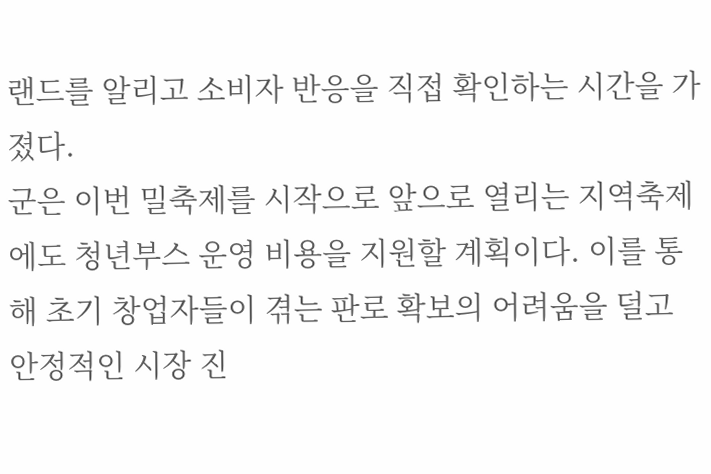랜드를 알리고 소비자 반응을 직접 확인하는 시간을 가졌다.
군은 이번 밀축제를 시작으로 앞으로 열리는 지역축제에도 청년부스 운영 비용을 지원할 계획이다. 이를 통해 초기 창업자들이 겪는 판로 확보의 어려움을 덜고 안정적인 시장 진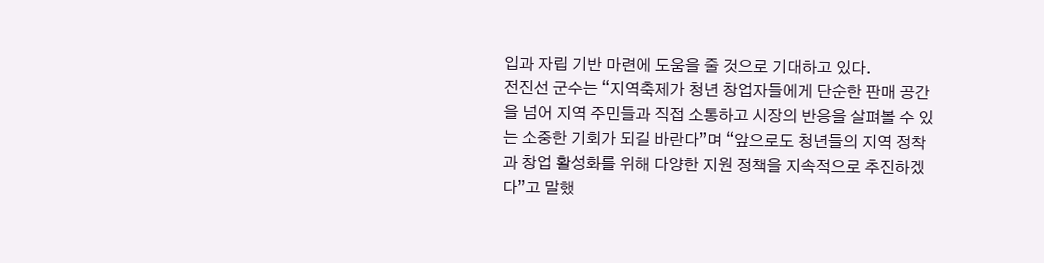입과 자립 기반 마련에 도움을 줄 것으로 기대하고 있다.
전진선 군수는 “지역축제가 청년 창업자들에게 단순한 판매 공간을 넘어 지역 주민들과 직접 소통하고 시장의 반응을 살펴볼 수 있는 소중한 기회가 되길 바란다”며 “앞으로도 청년들의 지역 정착과 창업 활성화를 위해 다양한 지원 정책을 지속적으로 추진하겠다”고 말했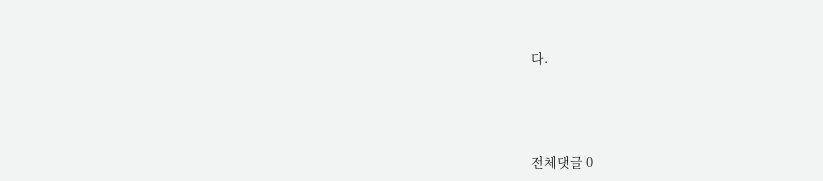다.




전체댓글 0